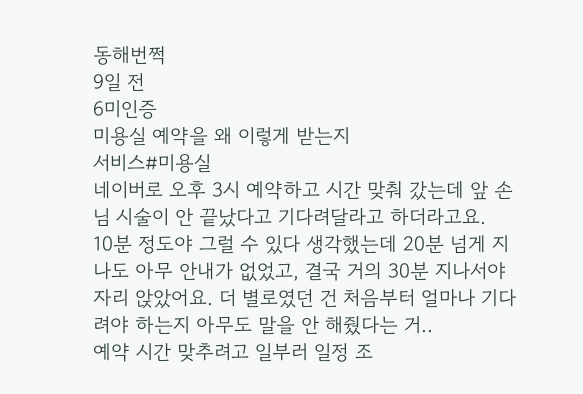동해번쩍
9일 전
6미인증
미용실 예약을 왜 이렇게 받는지
서비스#미용실
네이버로 오후 3시 예약하고 시간 맞춰 갔는데 앞 손님 시술이 안 끝났다고 기다려달라고 하더라고요.
10분 정도야 그럴 수 있다 생각했는데 20분 넘게 지나도 아무 안내가 없었고, 결국 거의 30분 지나서야 자리 앉았어요. 더 별로였던 건 처음부터 얼마나 기다려야 하는지 아무도 말을 안 해줬다는 거..
예약 시간 맞추려고 일부러 일정 조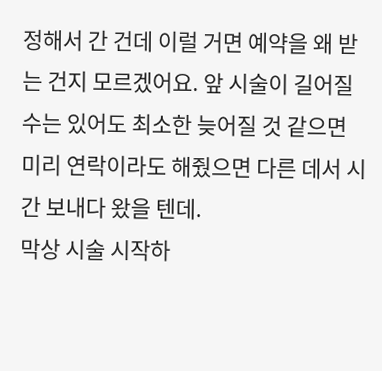정해서 간 건데 이럴 거면 예약을 왜 받는 건지 모르겠어요. 앞 시술이 길어질 수는 있어도 최소한 늦어질 것 같으면 미리 연락이라도 해줬으면 다른 데서 시간 보내다 왔을 텐데.
막상 시술 시작하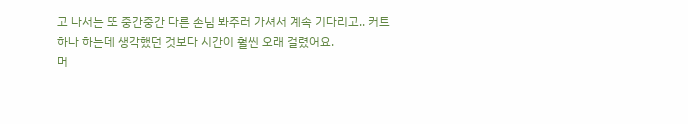고 나서는 또 중간중간 다른 손님 봐주러 가셔서 계속 기다리고.. 커트 하나 하는데 생각했던 것보다 시간이 훨씬 오래 걸렸어요.
머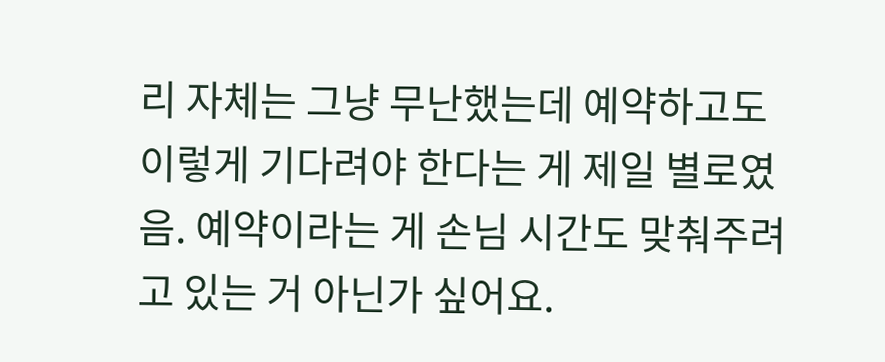리 자체는 그냥 무난했는데 예약하고도 이렇게 기다려야 한다는 게 제일 별로였음. 예약이라는 게 손님 시간도 맞춰주려고 있는 거 아닌가 싶어요.